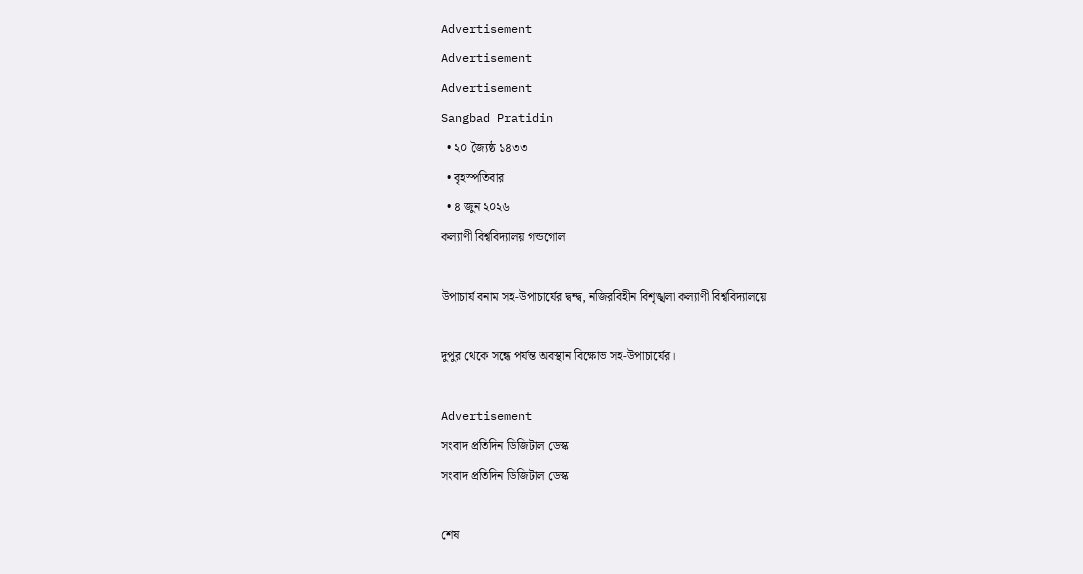Advertisement
Advertisement
Advertisement
Sangbad Pratidin
  • ২০ জ্যৈষ্ঠ ১৪৩৩
  • বৃহস্পতিবার
  • ৪ জুন ২০২৬
কল্যাণী বিশ্ববিদ্যালয় গন্ডগোল

উপাচার্য বনাম সহ-উপাচার্যের দ্বন্দ্ব, নজিরবিহীন বিশৃঙ্খলা কল্যাণী বিশ্ববিদ্যালয়ে

দুপুর থেকে সন্ধে পর্যন্ত অবস্থান বিক্ষোভ সহ-উপাচার্যের।

Advertisement
সংবাদ প্রতিদিন ডিজিটাল ডেস্ক
সংবাদ প্রতিদিন ডিজিটাল ডেস্ক

শেষ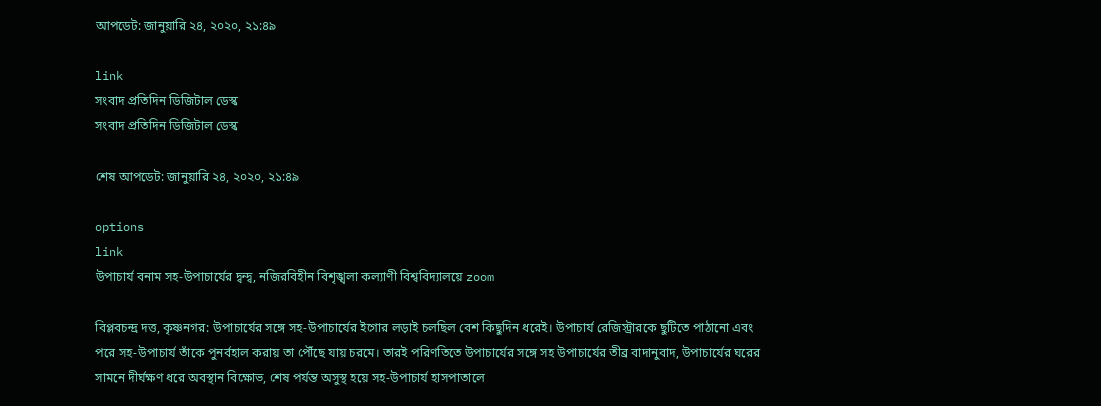আপডেট: জানুয়ারি ২৪, ২০২০, ২১:৪৯

link
সংবাদ প্রতিদিন ডিজিটাল ডেস্ক
সংবাদ প্রতিদিন ডিজিটাল ডেস্ক

শেষ আপডেট: জানুয়ারি ২৪, ২০২০, ২১:৪৯

options
link
উপাচার্য বনাম সহ-উপাচার্যের দ্বন্দ্ব, নজিরবিহীন বিশৃঙ্খলা কল্যাণী বিশ্ববিদ্যালয়ে zoom

বিপ্লবচন্দ্র দত্ত, কৃষ্ণনগর: উপাচার্যের সঙ্গে সহ-উপাচার্যের ইগোর লড়াই চলছিল বেশ কিছুদিন ধরেই। উপাচার্য রেজিস্ট্রারকে ছুটিতে পাঠানো এবং পরে সহ-উপাচার্য তাঁকে পুনর্বহাল করায় তা পৌঁছে যায় চরমে। তারই পরিণতিতে উপাচার্যের সঙ্গে সহ উপাচার্যের তীব্র বাদানুবাদ, উপাচার্যের ঘরের সামনে দীর্ঘক্ষণ ধরে অবস্থান বিক্ষোভ, শেষ পর্যন্ত অসুস্থ হয়ে সহ-উপাচার্য হাসপাতালে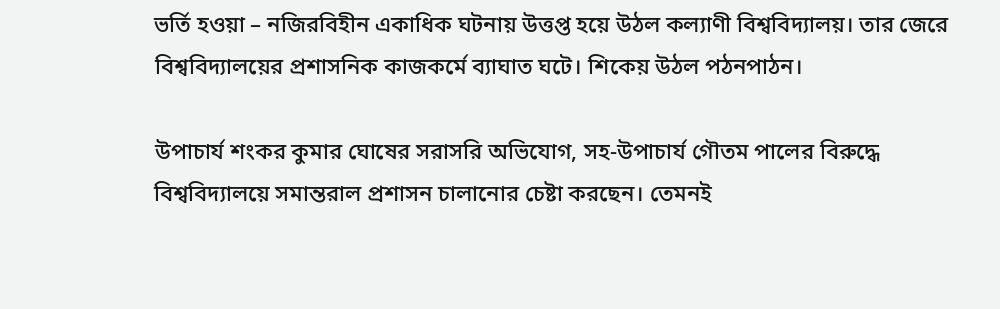ভর্তি হওয়া – নজিরবিহীন একাধিক ঘটনায় উত্তপ্ত হয়ে উঠল কল্যাণী বিশ্ববিদ্যালয়। তার জেরে বিশ্ববিদ্যালয়ের প্রশাসনিক কাজকর্মে ব্যাঘাত ঘটে। শিকেয় উঠল পঠনপাঠন।

উপাচার্য শংকর কুমার ঘোষের সরাসরি অভিযোগ, সহ-উপাচার্য গৌতম পালের বিরুদ্ধে বিশ্ববিদ্যালয়ে সমান্তরাল প্রশাসন চালানোর চেষ্টা করছেন। তেমনই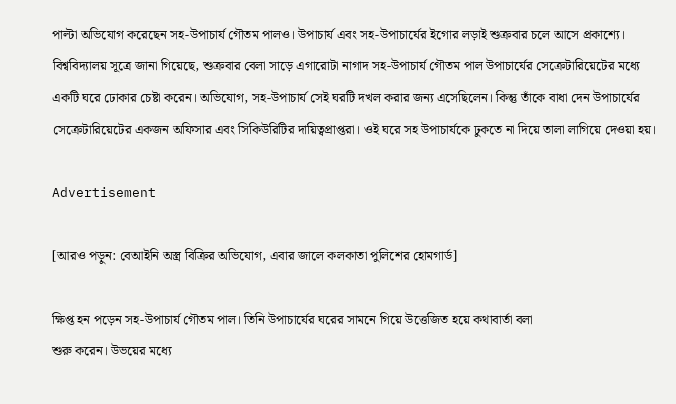পাল্টা অভিযোগ করেছেন সহ-উপাচার্য গৌতম পালও। উপাচার্য এবং সহ-উপাচার্যের ইগোর লড়াই শুক্রবার চলে আসে প্রকাশ্যে।  বিশ্ববিদ্যালয় সূত্রে জানা গিয়েছে, শুক্রবার বেলা সাড়ে এগারোটা নাগাদ সহ-উপাচার্য গৌতম পাল উপাচার্যের সেক্রেটারিয়েটের মধ্যে একটি ঘরে ঢোকার চেষ্টা করেন। অভিযোগ, সহ-উপাচার্য সেই ঘরটি দখল করার জন্য এসেছিলেন। কিন্তু তাঁকে বাধা দেন উপাচার্যের সেক্রেটারিয়েটের একজন অফিসার এবং সিকিউরিটির দায়িত্বপ্রাপ্তরা। ওই ঘরে সহ উপাচার্যকে ঢুকতে না দিয়ে তালা লাগিয়ে দেওয়া হয়।

Advertisement

[আরও পড়ুন: বেআইনি অস্ত্র বিক্রির অভিযোগ, এবার জালে কলকাতা পুলিশের হোমগার্ড]

ক্ষিপ্ত হন পড়েন সহ-উপাচার্য গৌতম পাল। তিনি উপাচার্যের ঘরের সামনে গিয়ে উত্তেজিত হয়ে কথাবার্তা বলা
শুরু করেন। উভয়ের মধ্যে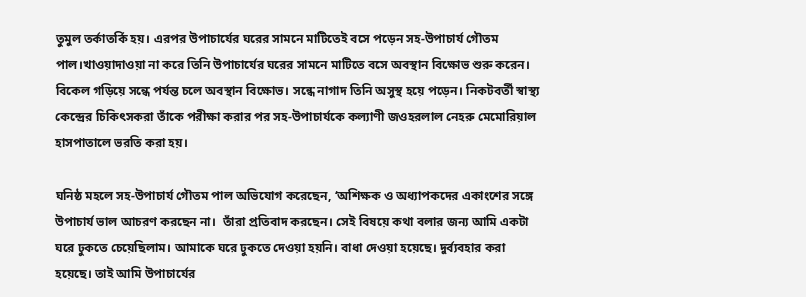তুমুল তর্কাতর্কি হয়। এরপর উপাচার্যের ঘরের সামনে মাটিতেই বসে পড়েন সহ-উপাচার্য গৌতম পাল।খাওয়াদাওয়া না করে তিনি উপাচার্যের ঘরের সামনে মাটিতে বসে অবস্থান বিক্ষোভ শুরু করেন। বিকেল গড়িয়ে সন্ধে পর্যন্ত চলে অবস্থান বিক্ষোভ। সন্ধে নাগাদ তিনি অসুস্থ হয়ে পড়েন। নিকটবর্তী স্বাস্থ্য কেন্দ্রের চিকিৎসকরা তাঁকে পরীক্ষা করার পর সহ-উপাচার্যকে কল্যাণী জওহরলাল নেহরু মেমোরিয়াল হাসপাতালে ভরতি করা হয়।

ঘনিষ্ঠ মহলে সহ-উপাচার্য গৌতম পাল অভিযোগ করেছেন, ‘অশিক্ষক ও অধ্যাপকদের একাংশের সঙ্গে উপাচার্য ভাল আচরণ করছেন না।  তাঁরা প্রতিবাদ করছেন। সেই বিষয়ে কথা বলার জন্য আমি একটা ঘরে ঢুকতে চেয়েছিলাম। আমাকে ঘরে ঢুকতে দেওয়া হয়নি। বাধা দেওয়া হয়েছে। দুর্ব্যবহার করা হয়েছে। তাই আমি উপাচার্যের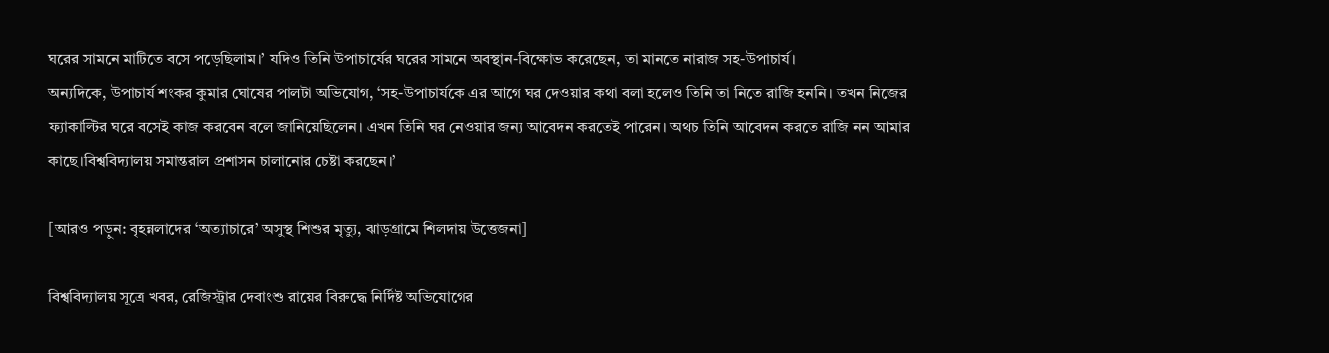ঘরের সামনে মাটিতে বসে পড়েছিলাম।’ যদিও তিনি উপাচার্যের ঘরের সামনে অবস্থান-বিক্ষোভ করেছেন, তা মানতে নারাজ সহ-উপাচার্য।
অন্যদিকে, উপাচার্য শংকর কুমার ঘোষের পালটা অভিযোগ, ‘সহ-উপাচার্যকে এর আগে ঘর দেওয়ার কথা বলা হলেও তিনি তা নিতে রাজি হননি। তখন নিজের ফ্যাকাল্টির ঘরে বসেই কাজ করবেন বলে জানিয়েছিলেন। এখন তিনি ঘর নেওয়ার জন্য আবেদন করতেই পারেন। অথচ তিনি আবেদন করতে রাজি নন আমার কাছে।বিশ্ববিদ্যালয় সমান্তরাল প্রশাসন চালানোর চেষ্টা করছেন।’

[আরও পড়ুন: বৃহন্নলাদের ‘অত্যাচারে’ অসুস্থ শিশুর মৃত্যু, ঝাড়গ্রামে শিলদায় উত্তেজনা]

বিশ্ববিদ্যালয় সূত্রে খবর, রেজিস্ট্রার দেবাংশু রায়ের বিরুদ্ধে নির্দিষ্ট অভিযোগের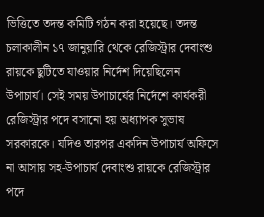ভিত্তিতে তদন্ত কমিটি গঠন করা হয়েছে। তদন্ত চলাকালীন ১৭ জানুয়ারি থেকে রেজিস্ট্রার দেবাংশু রায়কে ছুটিতে যাওয়ার নির্দেশ দিয়েছিলেন উপাচার্য। সেই সময় উপাচার্যের নির্দেশে কার্যকরী রেজিস্ট্রার পদে বসানো হয় অধ্যাপক সুভাষ সরকারকে। যদিও তারপর একদিন উপাচার্য অফিসে না আসায় সহ-উপাচার্য দেবাংশু রায়কে রেজিস্ট্রার পদে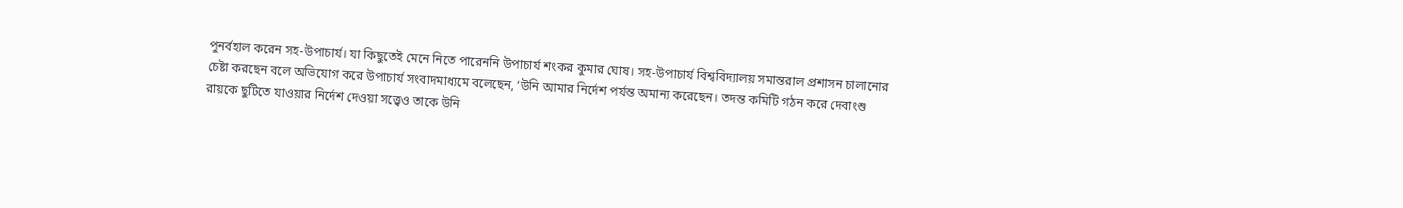পুনর্বহাল করেন সহ-উপাচার্য। যা কিছুতেই মেনে নিতে পারেননি উপাচার্য শংকর কুমার ঘোষ। সহ-উপাচার্য বিশ্ববিদ্যালয় সমান্তরাল প্রশাসন চালানোর চেষ্টা করছেন বলে অভিযোগ করে উপাচার্য সংবাদমাধ্যমে বলেছেন, ‘উনি আমার নির্দেশ পর্যন্ত অমান্য করেছেন। তদন্ত কমিটি গঠন করে দেবাংশু রায়কে ছুটিতে যাওয়ার নির্দেশ দেওয়া সত্ত্বেও তাকে উনি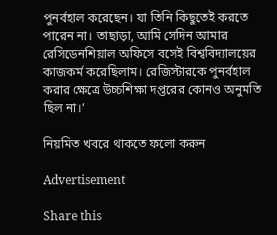পুনর্বহাল করেছেন। যা তিনি কিছুতেই করতে পারেন না। তাছাড়া, আমি সেদিন আমার রেসিডেনশিয়াল অফিসে বসেই বিশ্ববিদ্যালয়ের কাজকর্ম করেছিলাম। রেজিস্টারকে পুনর্বহাল করার ক্ষেত্রে উচ্চশিক্ষা দপ্তরের কোনও অনুমতি ছিল না।’

নিয়মিত খবরে থাকতে ফলো করুন

Advertisement

Share this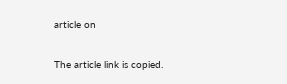article on

The article link is copied.